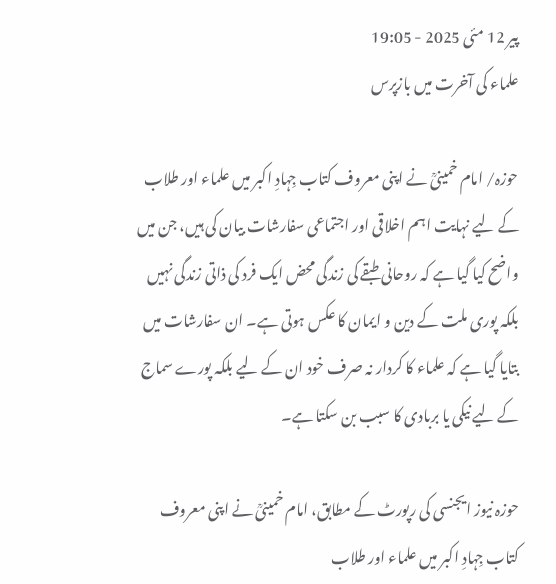پیر 12 مئی 2025 - 19:05
علماء کی آخرت میں بازپرس

حوزہ/ امام خمینیؒ نے اپنی معروف کتاب جِہادِ اکبر میں علماء اور طلاب کے لیے نہایت اہم اخلاقی اور اجتماعی سفارشات بیان کی ہیں، جن میں واضح کیا گیا ہے کہ روحانی طبقے کی زندگی محض ایک فرد کی ذاتی زندگی نہیں بلکہ پوری ملت کے دین و ایمان کا عکس ہوتی ہے۔ ان سفارشات میں بتایا گیا ہے کہ علماء کا کردار نہ صرف خود ان کے لیے بلکہ پورے سماج کے لیے نیکی یا بربادی کا سبب بن سکتا ہے۔

حوزہ نیوز ایجنسی کی رپورٹ کے مطابق، امام خمینیؒ نے اپنی معروف کتاب جِہادِ اکبر میں علماء اور طلاب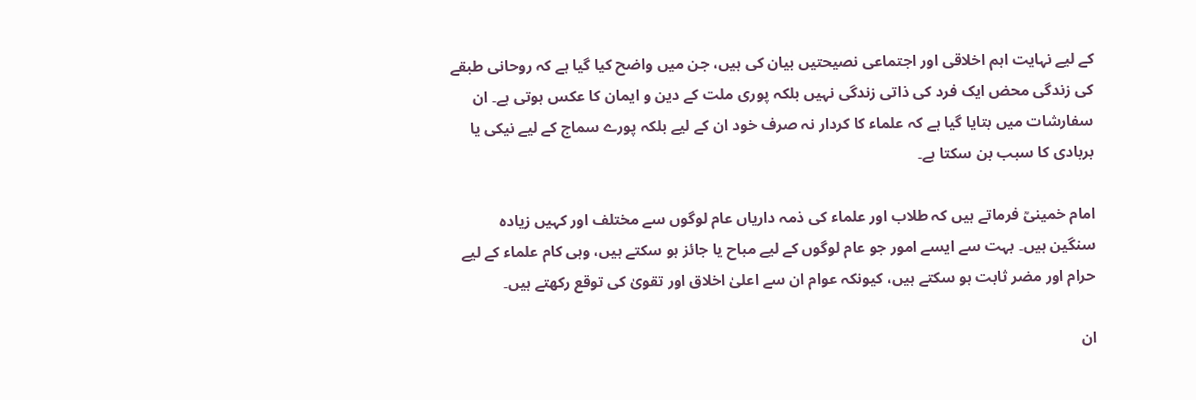کے لیے نہایت اہم اخلاقی اور اجتماعی نصیحتیں بیان کی ہیں، جن میں واضح کیا گیا ہے کہ روحانی طبقے کی زندگی محض ایک فرد کی ذاتی زندگی نہیں بلکہ پوری ملت کے دین و ایمان کا عکس ہوتی ہے۔ ان سفارشات میں بتایا گیا ہے کہ علماء کا کردار نہ صرف خود ان کے لیے بلکہ پورے سماج کے لیے نیکی یا بربادی کا سبب بن سکتا ہے۔

امام خمینیؒ فرماتے ہیں کہ طلاب اور علماء کی ذمہ داریاں عام لوگوں سے مختلف اور کہیں زیادہ سنگین ہیں۔ بہت سے ایسے امور جو عام لوگوں کے لیے مباح یا جائز ہو سکتے ہیں، وہی کام علماء کے لیے حرام اور مضر ثابت ہو سکتے ہیں، کیونکہ عوام ان سے اعلیٰ اخلاق اور تقویٰ کی توقع رکھتے ہیں۔

ان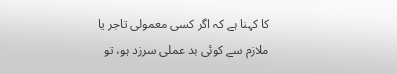کا کہنا ہے کہ اگر کسی معمولی تاجر یا ملازم سے کوئی بد عملی سرزد ہو، تو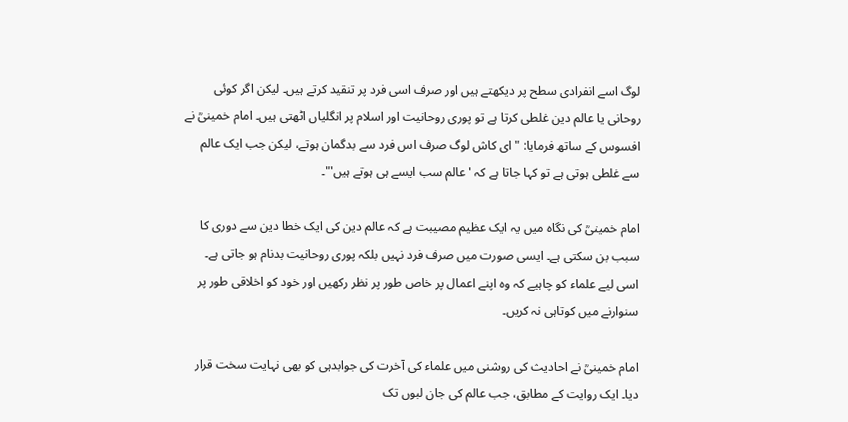لوگ اسے انفرادی سطح پر دیکھتے ہیں اور صرف اسی فرد پر تنقید کرتے ہیں۔ لیکن اگر کوئی روحانی یا عالم دین غلطی کرتا ہے تو پوری روحانیت اور اسلام پر انگلیاں اٹھتی ہیں۔ امام خمینیؒ نے افسوس کے ساتھ فرمایا: "ای کاش لوگ صرف اس فرد سے بدگمان ہوتے، لیکن جب ایک عالم سے غلطی ہوتی ہے تو کہا جاتا ہے کہ 'عالم سب ایسے ہی ہوتے ہیں'"۔

امام خمینیؒ کی نگاہ میں یہ ایک عظیم مصیبت ہے کہ عالم دین کی ایک خطا دین سے دوری کا سبب بن سکتی ہے۔ ایسی صورت میں صرف فرد نہیں بلکہ پوری روحانیت بدنام ہو جاتی ہے۔ اسی لیے علماء کو چاہیے کہ وہ اپنے اعمال پر خاص طور پر نظر رکھیں اور خود کو اخلاقی طور پر سنوارنے میں کوتاہی نہ کریں۔

امام خمینیؒ نے احادیث کی روشنی میں علماء کی آخرت کی جوابدہی کو بھی نہایت سخت قرار دیا۔ ایک روایت کے مطابق، جب عالم کی جان لبوں تک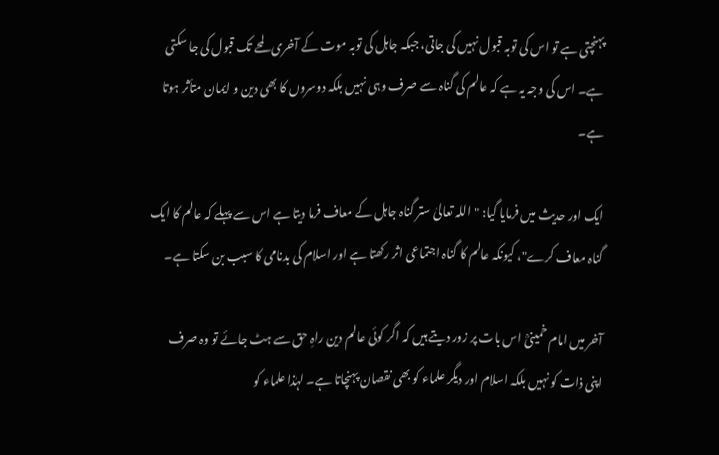پہنچتی ہے تو اس کی توبہ قبول نہیں کی جاتی، جبکہ جاہل کی توبہ موت کے آخری لمحے تک قبول کی جا سکتی ہے۔ اس کی وجہ یہ ہے کہ عالم کی گناہ سے صرف وہی نہیں بلکہ دوسروں کا بھی دین و ایمان متأثر ہوتا ہے۔

ایک اور حدیث میں فرمایا گیا: "اللہ تعالیٰ ستر گناہ جاہل کے معاف فرما دیتا ہے اس سے پہلے کہ عالم کا ایک گناہ معاف کرے"، کیونکہ عالم کا گناہ اجتماعی اثر رکھتا ہے اور اسلام کی بدنامی کا سبب بن سکتا ہے۔

آخر میں امام خمینیؒ اس بات پر زور دیتے ہیں کہ اگر کوئی عالم دین راہِ حق سے ہٹ جائے تو وہ صرف اپنی ذات کو نہیں بلکہ اسلام اور دیگر علماء کو بھی نقصان پہنچاتا ہے۔ لہٰذا علماء کو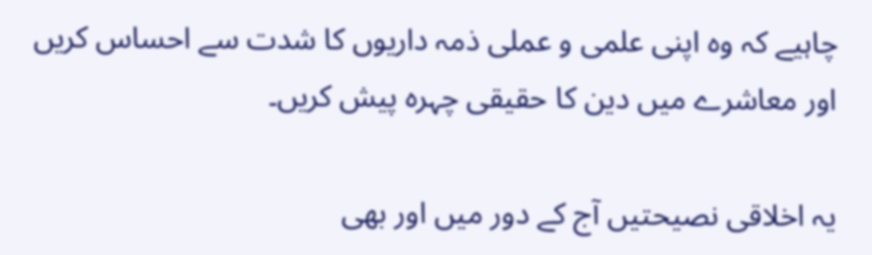چاہیے کہ وہ اپنی علمی و عملی ذمہ داریوں کا شدت سے احساس کریں اور معاشرے میں دین کا حقیقی چہرہ پیش کریں۔

یہ اخلاقی نصیحتیں آج کے دور میں اور بھی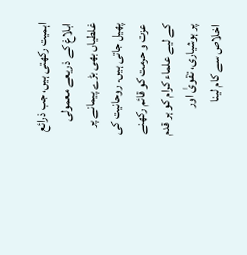اہمیت رکھتی ہیں، جب ذرائع ابلاغ کے ذریعے معمولی غلطیاں بھی بڑے پیمانے پر پھیل جاتی ہیں۔ روحانیت کی عزت و حرمت کو قائم رکھنے کے لیے علماء کرام کو ہر قدم پر ہوشیاری، تقویٰ اور اخلاص سے کام لینا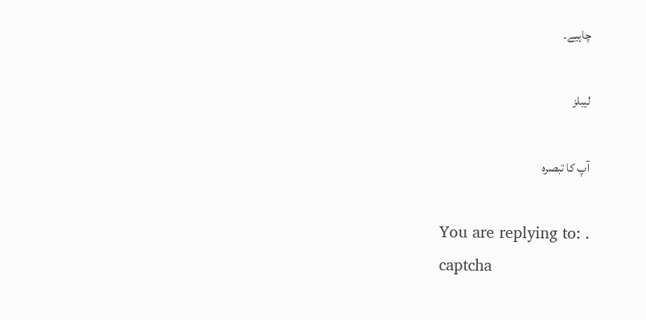چاہیے۔

لیبلز

آپ کا تبصرہ

You are replying to: .
captcha